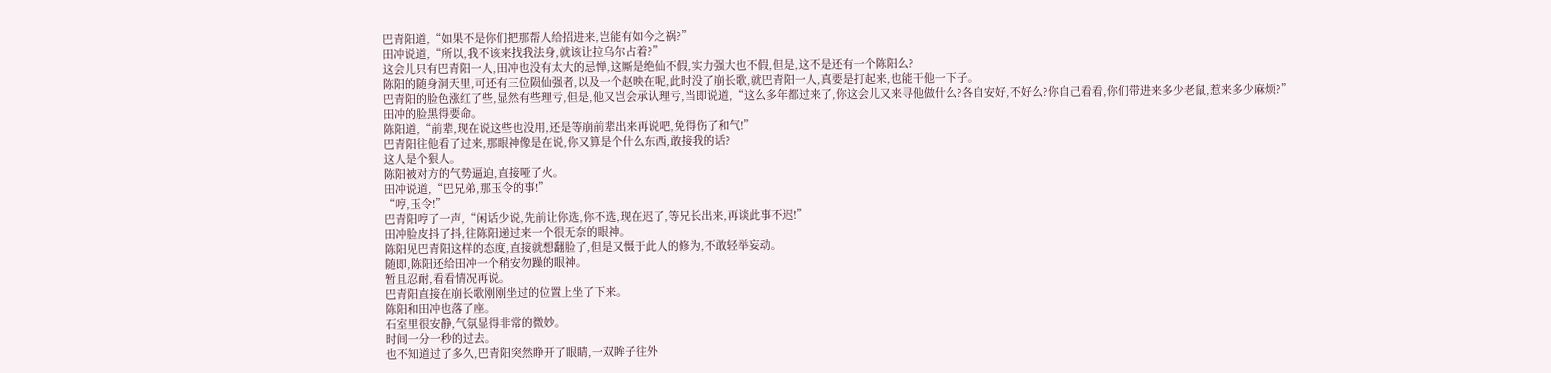巴青阳道,“如果不是你们把那帮人给招进来,岂能有如今之祸?”
田冲说道,“所以,我不该来找我法身,就该让拉乌尔占着?”
这会儿只有巴青阳一人,田冲也没有太大的忌惮,这厮是绝仙不假,实力强大也不假,但是,这不是还有一个陈阳么?
陈阳的随身洞天里,可还有三位陨仙强者,以及一个赵映在呢,此时没了崩长歌,就巴青阳一人,真要是打起来,也能干他一下子。
巴青阳的脸色涨红了些,显然有些理亏,但是,他又岂会承认理亏,当即说道,“这么多年都过来了,你这会儿又来寻他做什么?各自安好,不好么?你自己看看,你们带进来多少老鼠,惹来多少麻烦?”
田冲的脸黑得要命。
陈阳道,“前辈,现在说这些也没用,还是等崩前辈出来再说吧,免得伤了和气!”
巴青阳往他看了过来,那眼神像是在说,你又算是个什么东西,敢接我的话?
这人是个狠人。
陈阳被对方的气势逼迫,直接哑了火。
田冲说道,“巴兄弟,那玉令的事!”
“哼,玉令!”
巴青阳哼了一声,“闲话少说,先前让你选,你不选,现在迟了,等兄长出来,再谈此事不迟!”
田冲脸皮抖了抖,往陈阳递过来一个很无奈的眼神。
陈阳见巴青阳这样的态度,直接就想翻脸了,但是又慑于此人的修为,不敢轻举妄动。
随即,陈阳还给田冲一个稍安勿躁的眼神。
暂且忍耐,看看情况再说。
巴青阳直接在崩长歌刚刚坐过的位置上坐了下来。
陈阳和田冲也落了座。
石室里很安静,气氛显得非常的微妙。
时间一分一秒的过去。
也不知道过了多久,巴青阳突然睁开了眼睛,一双眸子往外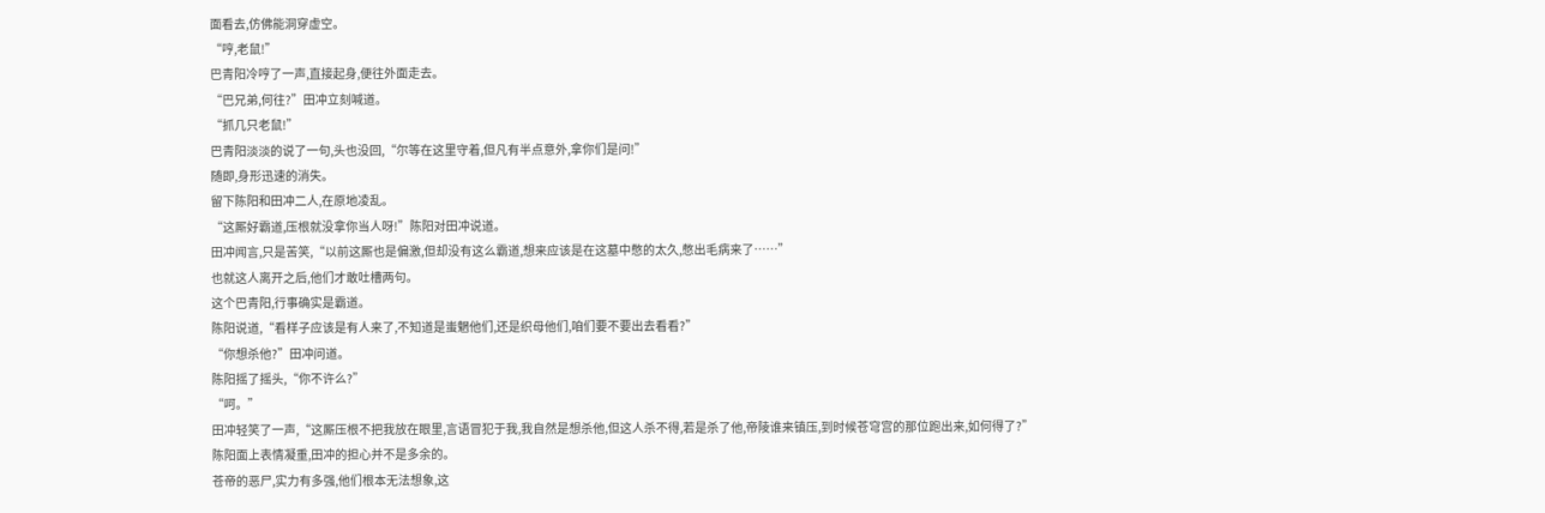面看去,仿佛能洞穿虚空。
“哼,老鼠!”
巴青阳冷哼了一声,直接起身,便往外面走去。
“巴兄弟,何往?”田冲立刻喊道。
“抓几只老鼠!”
巴青阳淡淡的说了一句,头也没回,“尔等在这里守着,但凡有半点意外,拿你们是问!”
随即,身形迅速的消失。
留下陈阳和田冲二人,在原地凌乱。
“这厮好霸道,压根就没拿你当人呀!”陈阳对田冲说道。
田冲闻言,只是苦笑,“以前这厮也是偏激,但却没有这么霸道,想来应该是在这墓中憋的太久,憋出毛病来了……”
也就这人离开之后,他们才敢吐槽两句。
这个巴青阳,行事确实是霸道。
陈阳说道,“看样子应该是有人来了,不知道是蚩魍他们,还是织母他们,咱们要不要出去看看?”
“你想杀他?”田冲问道。
陈阳摇了摇头,“你不许么?”
“呵。”
田冲轻笑了一声,“这厮压根不把我放在眼里,言语冒犯于我,我自然是想杀他,但这人杀不得,若是杀了他,帝陵谁来镇压,到时候苍穹宫的那位跑出来,如何得了?”
陈阳面上表情凝重,田冲的担心并不是多余的。
苍帝的恶尸,实力有多强,他们根本无法想象,这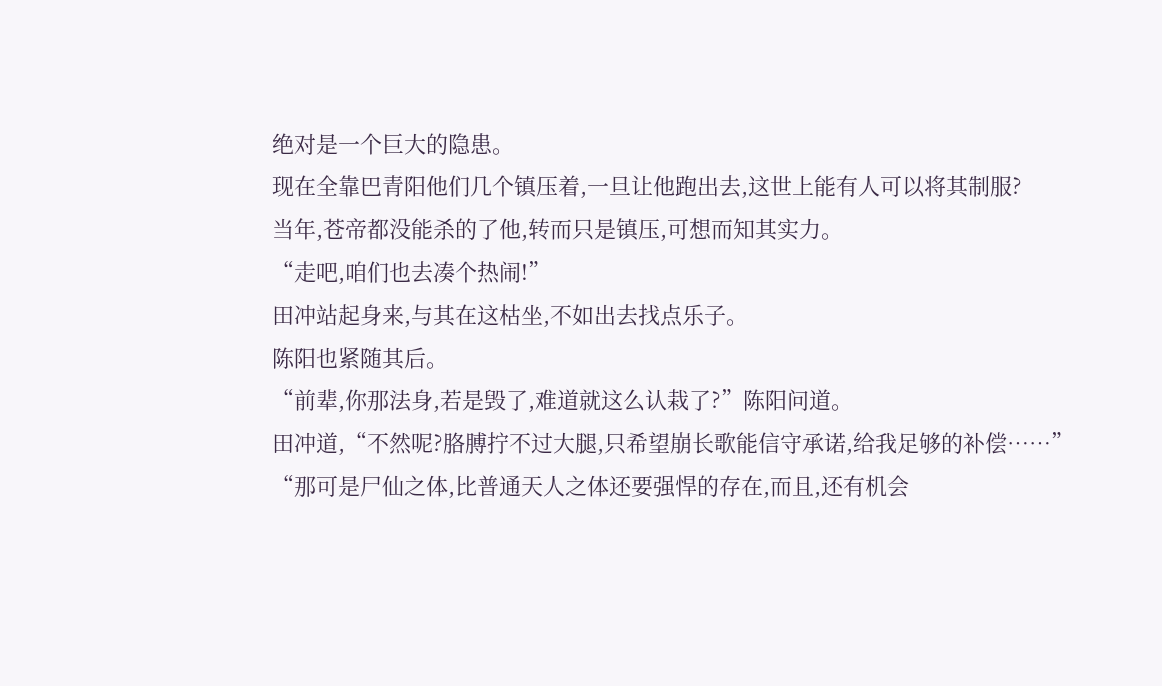绝对是一个巨大的隐患。
现在全靠巴青阳他们几个镇压着,一旦让他跑出去,这世上能有人可以将其制服?
当年,苍帝都没能杀的了他,转而只是镇压,可想而知其实力。
“走吧,咱们也去凑个热闹!”
田冲站起身来,与其在这枯坐,不如出去找点乐子。
陈阳也紧随其后。
“前辈,你那法身,若是毁了,难道就这么认栽了?”陈阳问道。
田冲道,“不然呢?胳膊拧不过大腿,只希望崩长歌能信守承诺,给我足够的补偿……”
“那可是尸仙之体,比普通天人之体还要强悍的存在,而且,还有机会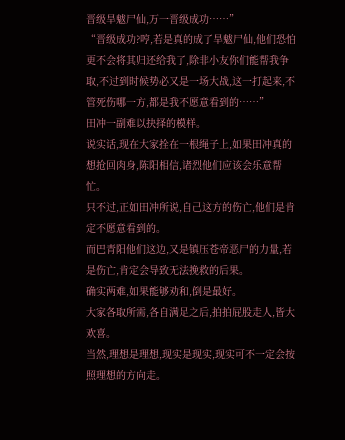晋级旱魃尸仙,万一晋级成功……”
“晋级成功?哼,若是真的成了旱魃尸仙,他们恐怕更不会将其归还给我了,除非小友你们能帮我争取,不过到时候势必又是一场大战,这一打起来,不管死伤哪一方,都是我不愿意看到的……”
田冲一副难以抉择的模样。
说实话,现在大家拴在一根绳子上,如果田冲真的想抢回肉身,陈阳相信,诸烈他们应该会乐意帮忙。
只不过,正如田冲所说,自己这方的伤亡,他们是肯定不愿意看到的。
而巴青阳他们这边,又是镇压苍帝恶尸的力量,若是伤亡,肯定会导致无法挽救的后果。
确实两难,如果能够劝和,倒是最好。
大家各取所需,各自满足之后,拍拍屁股走人,皆大欢喜。
当然,理想是理想,现实是现实,现实可不一定会按照理想的方向走。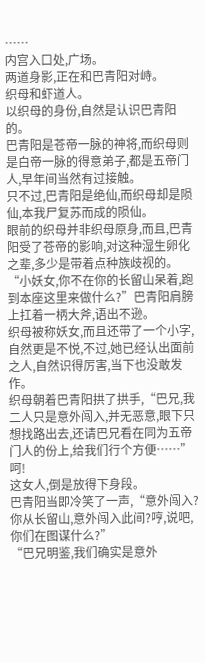……
内宫入口处,广场。
两道身影,正在和巴青阳对峙。
织母和虾道人。
以织母的身份,自然是认识巴青阳的。
巴青阳是苍帝一脉的神将,而织母则是白帝一脉的得意弟子,都是五帝门人,早年间当然有过接触。
只不过,巴青阳是绝仙,而织母却是陨仙,本我尸复苏而成的陨仙。
眼前的织母并非织母原身,而且,巴青阳受了苍帝的影响,对这种湿生卵化之辈,多少是带着点种族歧视的。
“小妖女,你不在你的长留山呆着,跑到本座这里来做什么?”巴青阳肩膀上扛着一柄大斧,语出不逊。
织母被称妖女,而且还带了一个小字,自然更是不悦,不过,她已经认出面前之人,自然识得厉害,当下也没敢发作。
织母朝着巴青阳拱了拱手,“巴兄,我二人只是意外闯入,并无恶意,眼下只想找路出去,还请巴兄看在同为五帝门人的份上,给我们行个方便……”
呵!
这女人,倒是放得下身段。
巴青阳当即冷笑了一声,“意外闯入?你从长留山,意外闯入此间?哼,说吧,你们在图谋什么?”
“巴兄明鉴,我们确实是意外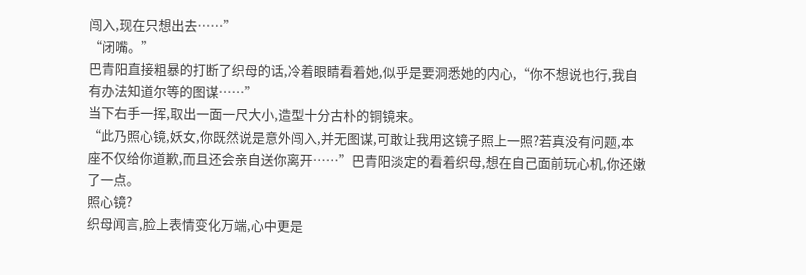闯入,现在只想出去……”
“闭嘴。”
巴青阳直接粗暴的打断了织母的话,冷着眼睛看着她,似乎是要洞悉她的内心,“你不想说也行,我自有办法知道尔等的图谋……”
当下右手一挥,取出一面一尺大小,造型十分古朴的铜镜来。
“此乃照心镜,妖女,你既然说是意外闯入,并无图谋,可敢让我用这镜子照上一照?若真没有问题,本座不仅给你道歉,而且还会亲自送你离开……”巴青阳淡定的看着织母,想在自己面前玩心机,你还嫩了一点。
照心镜?
织母闻言,脸上表情变化万端,心中更是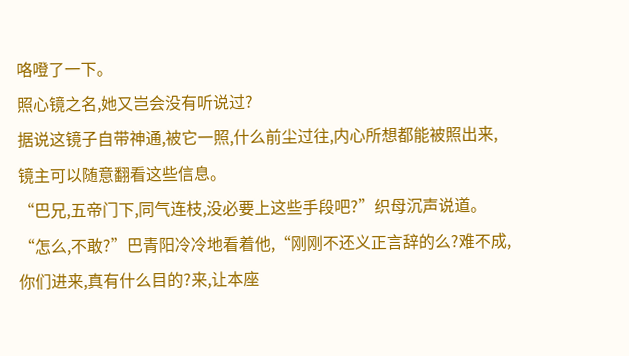咯噔了一下。
照心镜之名,她又岂会没有听说过?
据说这镜子自带神通,被它一照,什么前尘过往,内心所想都能被照出来,镜主可以随意翻看这些信息。
“巴兄,五帝门下,同气连枝,没必要上这些手段吧?”织母沉声说道。
“怎么,不敢?”巴青阳冷冷地看着他,“刚刚不还义正言辞的么?难不成,你们进来,真有什么目的?来,让本座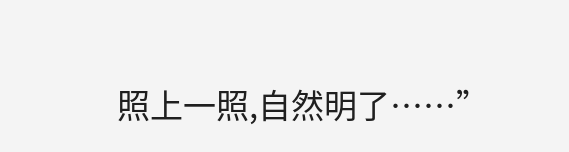照上一照,自然明了……”